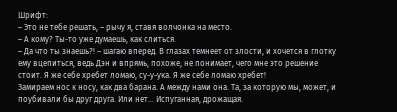Шрифт:
– Это не тебе решать, – рычу я, ставя волчонка на место.
– А кому? Ты-то уже думаешь, как слиться.
– Да что ты знаешь?! – шагаю вперед. В глазах темнеет от злости, и хочется в глотку ему вцепиться, ведь Дэн и впрямь, похоже, не понимает, чего мне это решение стоит. Я же себе хребет ломаю, су-у-ука. Я же себе ломаю хребет!
Замираем нос к носу, как два барана. А между нами она. Та, за которую мы, может, и поубивали бы друг друга. Или нет… Испуганная, дрожащая.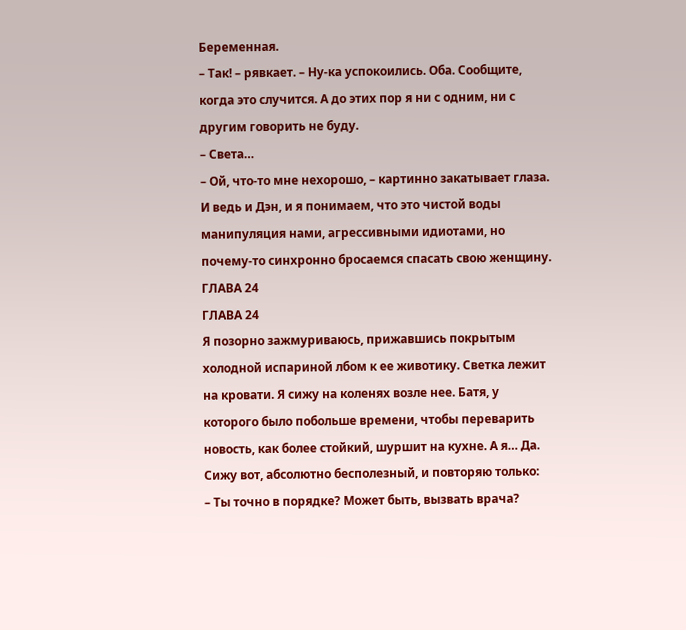Беременная.
– Так! – рявкает. – Ну-ка успокоились. Оба. Сообщите, когда это случится. А до этих пор я ни с одним, ни с другим говорить не буду.
– Света…
– Ой, что-то мне нехорошо, – картинно закатывает глаза. И ведь и Дэн, и я понимаем, что это чистой воды манипуляция нами, агрессивными идиотами, но почему-то синхронно бросаемся спасать свою женщину.
ГЛАВА 24
ГЛАВА 24
Я позорно зажмуриваюсь, прижавшись покрытым холодной испариной лбом к ее животику. Светка лежит на кровати. Я сижу на коленях возле нее. Батя, у которого было побольше времени, чтобы переварить новость, как более стойкий, шуршит на кухне. А я… Да. Сижу вот, абсолютно бесполезный, и повторяю только:
– Ты точно в порядке? Может быть, вызвать врача?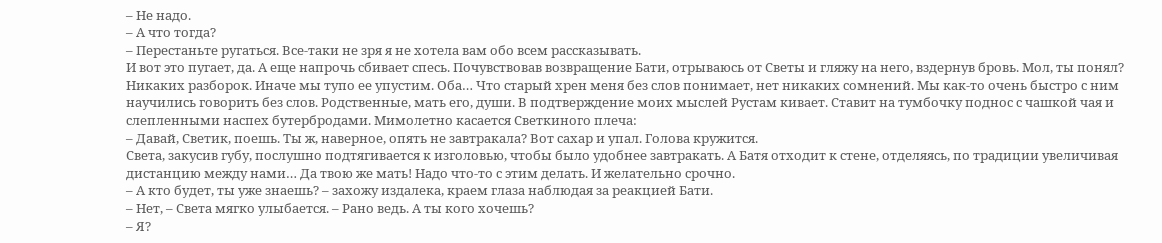– Не надо.
– А что тогда?
– Перестаньте ругаться. Все-таки не зря я не хотела вам обо всем рассказывать.
И вот это пугает, да. А еще напрочь сбивает спесь. Почувствовав возвращение Бати, отрываюсь от Светы и гляжу на него, вздернув бровь. Мол, ты понял? Никаких разборок. Иначе мы тупо ее упустим. Оба… Что старый хрен меня без слов понимает, нет никаких сомнений. Мы как-то очень быстро с ним научились говорить без слов. Родственные, мать его, души. В подтверждение моих мыслей Рустам кивает. Ставит на тумбочку поднос с чашкой чая и слепленными наспех бутербродами. Мимолетно касается Светкиного плеча:
– Давай, Светик, поешь. Ты ж, наверное, опять не завтракала? Вот сахар и упал. Голова кружится.
Света, закусив губу, послушно подтягивается к изголовью, чтобы было удобнее завтракать. А Батя отходит к стене, отделяясь, по традиции увеличивая дистанцию между нами… Да твою же мать! Надо что-то с этим делать. И желательно срочно.
– А кто будет, ты уже знаешь? – захожу издалека, краем глаза наблюдая за реакцией Бати.
– Нет, – Света мягко улыбается. – Рано ведь. А ты кого хочешь?
– Я?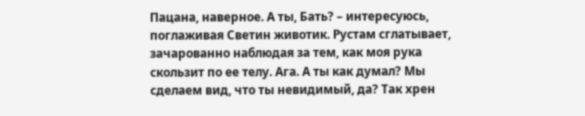Пацана, наверное. А ты, Бать? – интересуюсь, поглаживая Светин животик. Рустам сглатывает, зачарованно наблюдая за тем, как моя рука скользит по ее телу. Ага. А ты как думал? Мы сделаем вид, что ты невидимый, да? Так хрен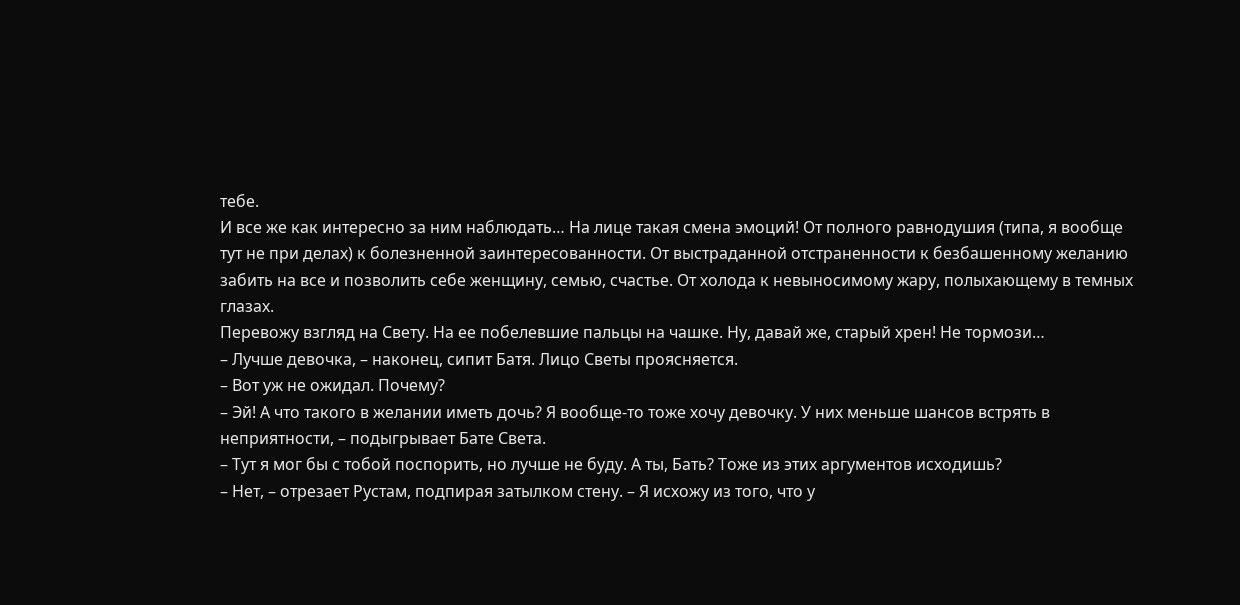тебе.
И все же как интересно за ним наблюдать… На лице такая смена эмоций! От полного равнодушия (типа, я вообще тут не при делах) к болезненной заинтересованности. От выстраданной отстраненности к безбашенному желанию забить на все и позволить себе женщину, семью, счастье. От холода к невыносимому жару, полыхающему в темных глазах.
Перевожу взгляд на Свету. На ее побелевшие пальцы на чашке. Ну, давай же, старый хрен! Не тормози…
– Лучше девочка, – наконец, сипит Батя. Лицо Светы проясняется.
– Вот уж не ожидал. Почему?
– Эй! А что такого в желании иметь дочь? Я вообще-то тоже хочу девочку. У них меньше шансов встрять в неприятности, – подыгрывает Бате Света.
– Тут я мог бы с тобой поспорить, но лучше не буду. А ты, Бать? Тоже из этих аргументов исходишь?
– Нет, – отрезает Рустам, подпирая затылком стену. – Я исхожу из того, что у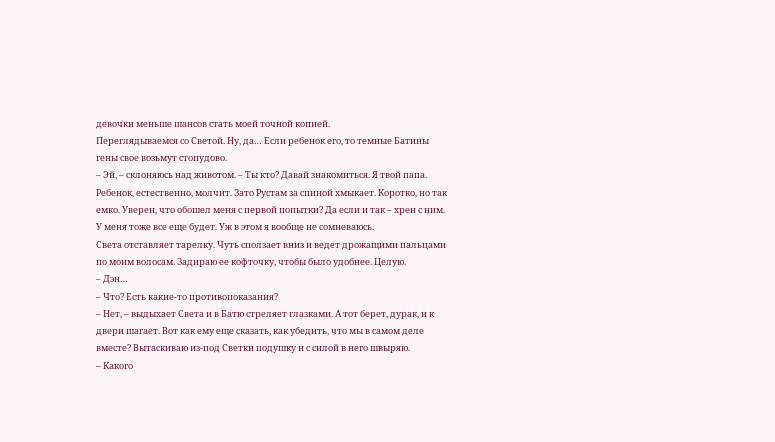девочки меньше шансов стать моей точной копией.
Переглядываемся со Светой. Ну, да… Если ребенок его, то темные Батины гены свое возьмут стопудово.
– Эй, – склоняюсь над животом. – Ты кто? Давай знакомиться. Я твой папа.
Ребенок, естественно, молчит. Зато Рустам за спиной хмыкает. Коротко, но так емко. Уверен, что обошел меня с первой попытки? Да если и так – хрен с ним. У меня тоже все еще будет. Уж в этом я вообще не сомневаюсь.
Света отставляет тарелку. Чуть сползает вниз и ведет дрожащими пальцами по моим волосам. Задираю ее кофточку, чтобы было удобнее. Целую.
– Дэн…
– Что? Есть какие-то противопоказания?
– Нет, – выдыхает Света и в Батю стреляет глазками. А тот берет, дурак, и к двери шагает. Вот как ему еще сказать, как убедить, что мы в самом деле вместе? Вытаскиваю из-под Светки подушку и с силой в него швыряю.
– Какого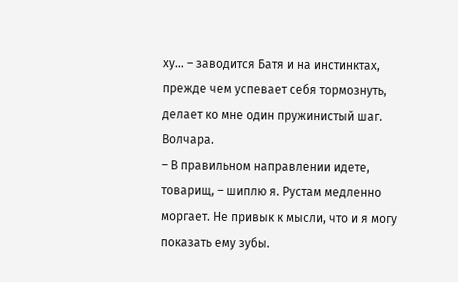ху… – заводится Батя и на инстинктах, прежде чем успевает себя тормознуть, делает ко мне один пружинистый шаг. Волчара.
– В правильном направлении идете, товарищ, – шиплю я. Рустам медленно моргает. Не привык к мысли, что и я могу показать ему зубы.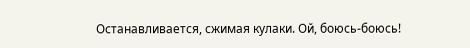Останавливается, сжимая кулаки. Ой, боюсь-боюсь!